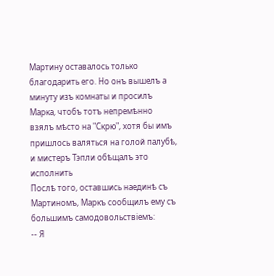Мартину оставалось только благодарить его. Но онъ вышелъ а минуту изъ комнаты и просилъ Марка, чтобъ тотъ непремѣнно взялъ мѣсто на "Скрю", хотя бы имъ пришлось валяться на голой палубѣ, и мистеръ Тэпли обѣщалъ это исполнить
Послѣ того, оставшись наединѣ съ Мартиномъ, Маркъ сообщилъ ему съ большимъ самодовольствіемъ:
-- Я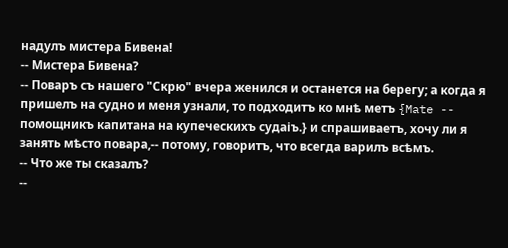надулъ мистера Бивена!
-- Мистера Бивена?
-- Поваръ съ нашего "Скрю" вчера женился и останется на берегу; а когда я пришелъ на судно и меня узнали, то подходитъ ко мнѣ метъ {Mate -- помощникъ капитана на купеческихъ судаіъ.} и спрашиваетъ, хочу ли я занять мѣсто повара,-- потому, говоритъ, что всегда варилъ всѣмъ.
-- Что же ты сказалъ?
--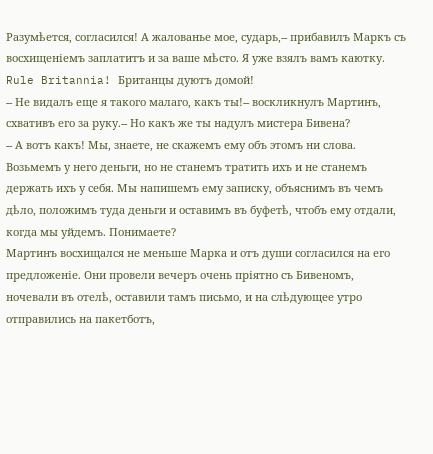Разумѣется, согласился! А жалованье мое, сударь,-- прибавилъ Маркъ съ восхищеніемъ заплатитъ и за ваше мѣсто. Я уже взялъ вамъ каютку. Rule Britannia! Британцы дуютъ домой!
-- Не видалъ еще я такого малаго, какъ ты!-- воскликнулъ Мартинъ, схвативъ его за руку.-- Но какъ же ты надулъ мистера Бивена?
-- А вотъ какъ! Мы, знаете, не скажемъ ему объ этомъ ни слова. Возьмемъ у него деньги, но не станемъ тратить ихъ и не станемъ держать ихъ у себя. Мы напишемъ ему записку, объяснимъ въ чемъ дѣло, положимъ туда деньги и оставимъ въ буфетѣ, чтобъ ему отдали, когда мы уйдемъ. Понимаете?
Мартинъ восхищался не меньше Марка и отъ души согласился на его предложеніе. Они провели вечеръ очень пріятно съ Бивеномъ, ночевали въ отелѣ, оставили тамъ письмо, и на слѣдующее утро отправились на пакетботъ,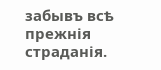забывъ всѣ прежнія страданія.